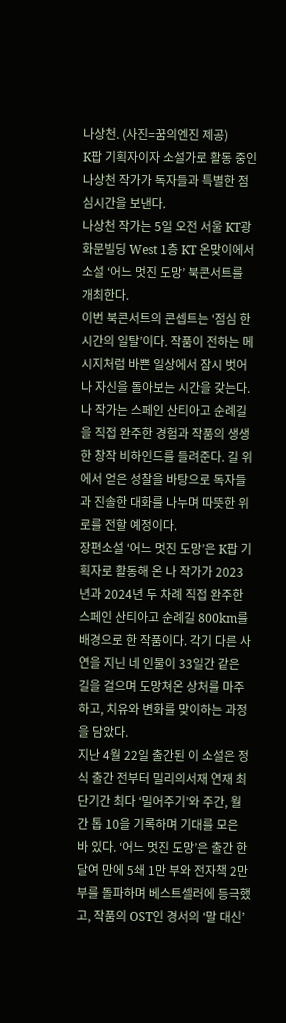나상천. (사진=꿈의엔진 제공)
K팝 기획자이자 소설가로 활동 중인 나상천 작가가 독자들과 특별한 점심시간을 보낸다.
나상천 작가는 5일 오전 서울 KT광화문빌딩 West 1층 KT 온맞이에서 소설 ‘어느 멋진 도망’ 북콘서트를 개최한다.
이번 북콘서트의 콘셉트는 ‘점심 한 시간의 일탈’이다. 작품이 전하는 메시지처럼 바쁜 일상에서 잠시 벗어나 자신을 돌아보는 시간을 갖는다.
나 작가는 스페인 산티아고 순례길을 직접 완주한 경험과 작품의 생생한 창작 비하인드를 들려준다. 길 위에서 얻은 성찰을 바탕으로 독자들과 진솔한 대화를 나누며 따뜻한 위로를 전할 예정이다.
장편소설 ‘어느 멋진 도망’은 K팝 기획자로 활동해 온 나 작가가 2023년과 2024년 두 차례 직접 완주한 스페인 산티아고 순례길 800km를 배경으로 한 작품이다. 각기 다른 사연을 지닌 네 인물이 33일간 같은 길을 걸으며 도망쳐온 상처를 마주하고, 치유와 변화를 맞이하는 과정을 담았다.
지난 4월 22일 출간된 이 소설은 정식 출간 전부터 밀리의서재 연재 최단기간 최다 ‘밀어주기’와 주간, 월간 톱 10을 기록하며 기대를 모은 바 있다. ‘어느 멋진 도망’은 출간 한 달여 만에 5쇄 1만 부와 전자책 2만 부를 돌파하며 베스트셀러에 등극했고, 작품의 OST인 경서의 ‘말 대신’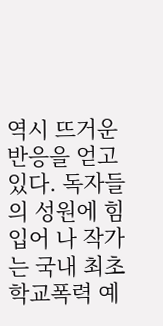역시 뜨거운 반응을 얻고 있다. 독자들의 성원에 힘입어 나 작가는 국내 최초 학교폭력 예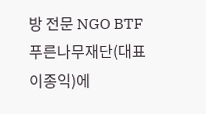방 전문 NGO BTF푸른나무재단(대표 이종익)에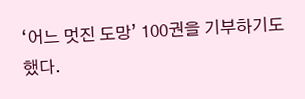‘어느 멋진 도망’ 100권을 기부하기도 했다.